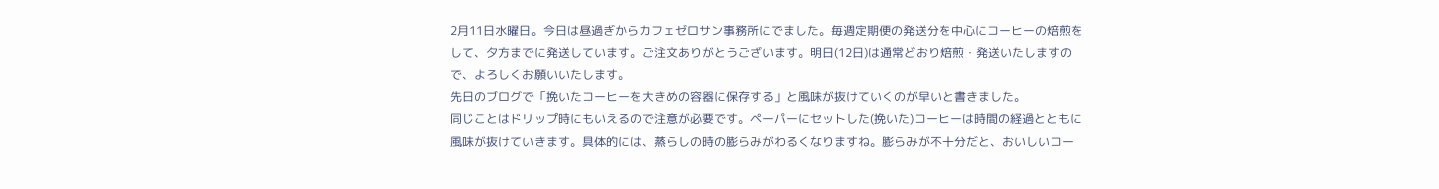2月11日水曜日。今日は昼過ぎからカフェゼロサン事務所にでました。毎週定期便の発送分を中心にコーヒーの焙煎をして、夕方までに発送しています。ご注文ありがとうございます。明日(12日)は通常どおり焙煎・発送いたしますので、よろしくお願いいたします。
先日のブログで「挽いたコーヒーを大きめの容器に保存する」と風味が抜けていくのが早いと書きました。
同じことはドリップ時にもいえるので注意が必要です。ペーパーにセットした(挽いた)コーヒーは時間の経過とともに風味が抜けていきます。具体的には、蒸らしの時の膨らみがわるくなりますね。膨らみが不十分だと、おいしいコー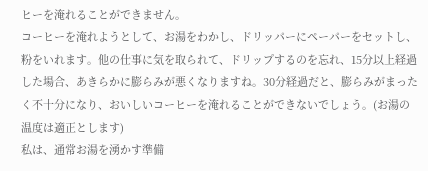ヒーを淹れることができません。
コーヒーを淹れようとして、お湯をわかし、ドリッパーにペーパーをセットし、粉をいれます。他の仕事に気を取られて、ドリップするのを忘れ、15分以上経過した場合、あきらかに膨らみが悪くなりますね。30分経過だと、膨らみがまったく不十分になり、おいしいコーヒーを淹れることができないでしょう。(お湯の温度は適正とします)
私は、通常お湯を湧かす準備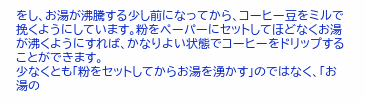をし、お湯が沸騰する少し前になってから、コーヒー豆をミルで挽くようにしています。粉をペーパーにセットしてほどなくお湯が沸くようにすれば、かなりよい状態でコーヒーをドリップすることができます。
少なくとも「粉をセットしてからお湯を湧かす」のではなく、「お湯の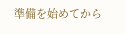準備を始めてから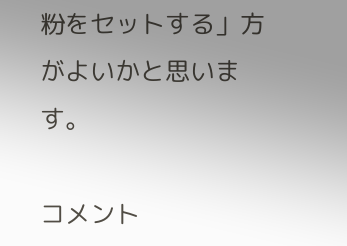粉をセットする」方がよいかと思います。

コメント